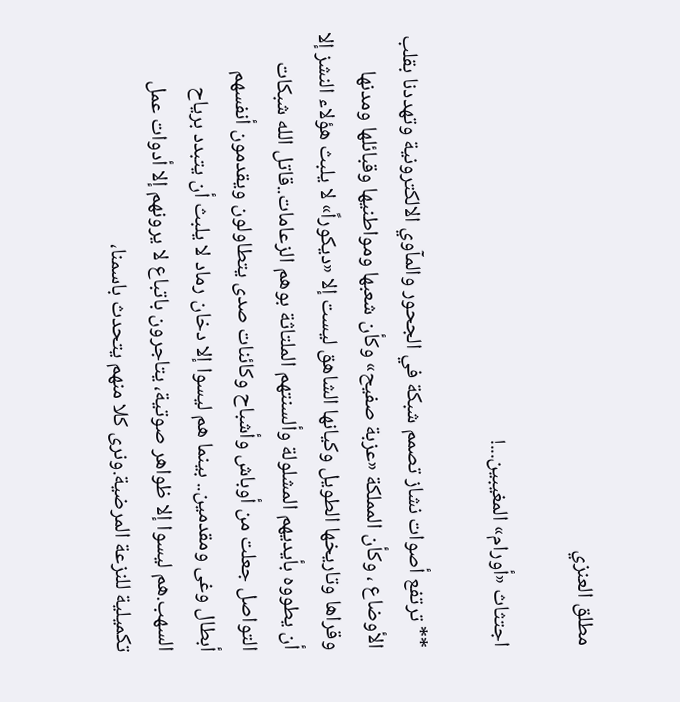مطلق العنزي

اجتثاث «أورام» المغيبين...!

** ترتفع أصوات نشاز تصمم شبكة في الجحور والمآوي الالكترونية وتهددنا بقلب الأوضاع ، وكأن المملكة «عزبة صفيح» وكأن شعبها ومواطنيها وقبائلها ومدنها وقراها وتاريخها الطويل وكيانها الشاهق ليست إلا «ديكوراً» لا يلبث هؤلاء النشز إلا أن يطووه بأيديهم المشلولة وألسنتهم الملتاثة بوهم الزعامات..قاتل الله شبكات التواصل جعلت من أوباش وأشباح وكائنات صدى يتطاولون ويقدمون أنفسهم أبطال وغى ومقدمين.. بينما هم ليسوا إلا دخان رماد لا يلبث أن يتبدد برياح السهب.هم ليسوا إلا ظواهر صوتية، يتاجرون باتباع لا يرونهم إلا أدوات عمل تكميلية للنزعة المرضية.ونرى كلا منهم يتحدث باسمنا،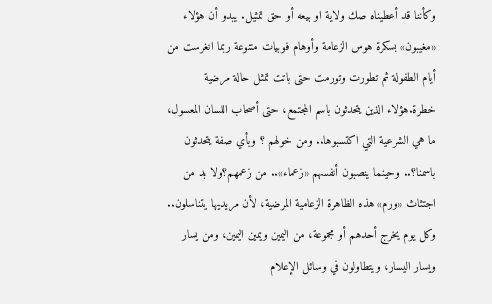وكأننا قد أعطيناه صك ولاية او بيعه أو حق تمثيل. يبدو أن هؤلاء «مغيبون» بسكرة هوس الزعامة وأوهام فوبيات متنوعة ربما انغرست من أيام الطفولة ثم تطورت وتورمت حتى باتت تمثل حالة مرضية خطرة.هؤلاء الذين يتحدثون باسم المجتمع، حتى أصحاب اللسان المعسول، ما هي الشرعية التي اكتسبوها.. ومن خولهم ؟ وبأي صفة يتحدثون باسمنا؟.. وحينما ينصبون أنفسهم «زعماء».. من زعمهم؟ولا بد من اجتثاث «ورم» هذه الظاهرة الزعامية المرضية، لأن مريديها يتناسلون.. وكل يوم يخرج أحدهم أو مجموعة، من اليمين ويمين اليمين، ومن يسار ويسار اليسار، ويتطاولون في وسائل الإعلام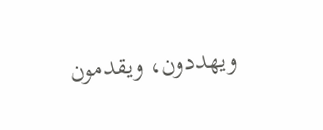ويهددون، ويقدمون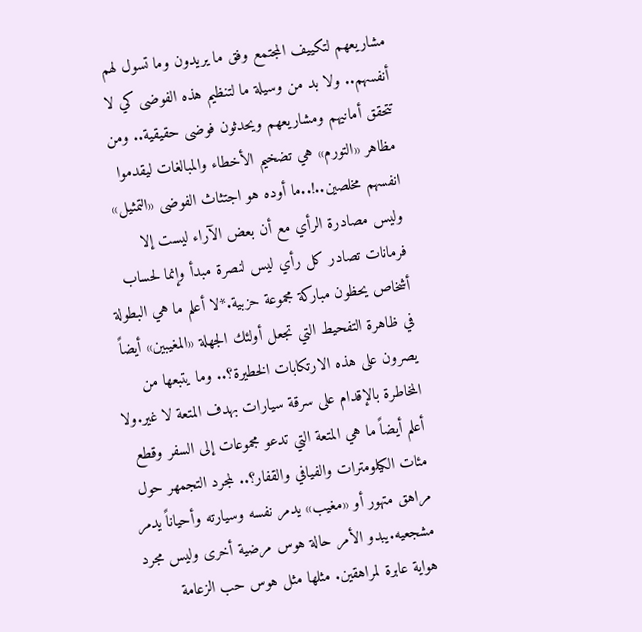مشاريعهم لتكييف المجتمع وفق ما يريدون وما تسول لهم أنفسهم.. ولا بد من وسيلة ما لتنظيم هذه الفوضى كي لا تتحقق أمانيهم ومشاريعهم ويحدثون فوضى حقيقية.. ومن مظاهر «التورم» هي تضخيم الأخطاء والمبالغات ليقدموا انفسهم مخلصين..!..ما أوده هو اجتثاث الفوضى «التمثيل» وليس مصادرة الرأي مع أن بعض الآراء ليست إلا فرمانات تصادر كل رأي ليس لنصرة مبدأ وإنما لحساب أشخاص يحظون مباركة مجموعة حزبية.*لا أعلم ما هي البطولة في ظاهرة التفحيط التي تجعل أولئك الجهلة «المغيبين» أيضاً يصرون على هذه الارتكابات الخطيرة؟.. وما يتبعها من المخاطرة بالإقدام على سرقة سيارات بهدف المتعة لا غير.ولا أعلم أيضاً ما هي المتعة التي تدعو مجموعات إلى السفر وقطع مئات الكيلومترات والفيافي والقفار؟.. لمجرد التجمهر حول مراهق متهور أو «مغيب» يدمر نفسه وسيارته وأحياناً يدمر مشجعيه.يبدو الأمر حالة هوس مرضية أخرى وليس مجرد هواية عابرة لمراهقين. مثلها مثل هوس حب الزعامة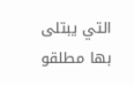التي يبتلى بها مطلقو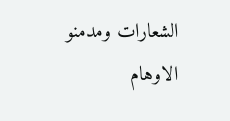الشعارات ومدمنو الاوهام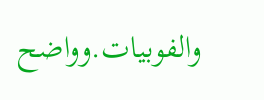والفوبيات.وواضح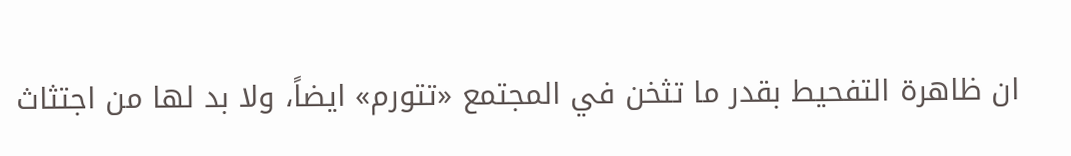ان ظاهرة التفحيط بقدر ما تثخن في المجتمع «تتورم» ايضاً، ولا بد لها من اجتثاث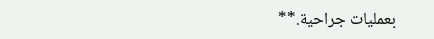بعمليات جراحية.**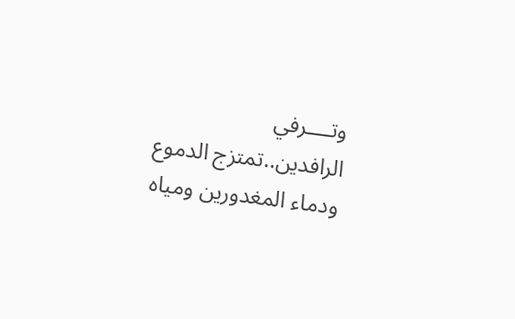وتــــرفي الرافدين..تمتزج الدموع ودماء المغدورين ومياه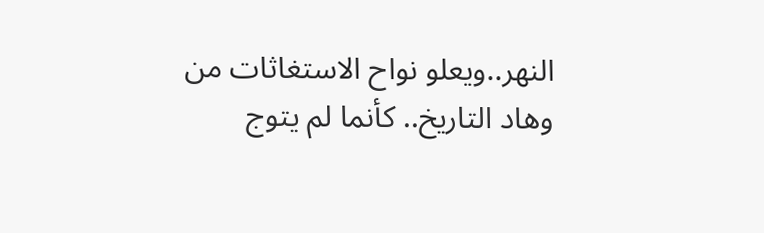النهر..ويعلو نواح الاستغاثات من وهاد التاريخ.. كأنما لم يتوج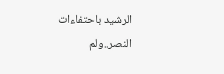الرشيد باحتفاءات النصر..ولم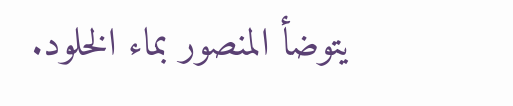يتوضأ المنصور بماء الخلود.